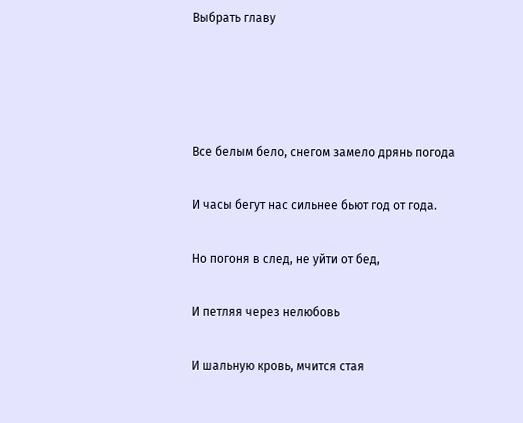Выбрать главу




Все белым бело, снегом замело дрянь погода

И часы бегут нас сильнее бьют год от года.

Но погоня в след, не уйти от бед,

И петляя через нелюбовь

И шальную кровь, мчится стая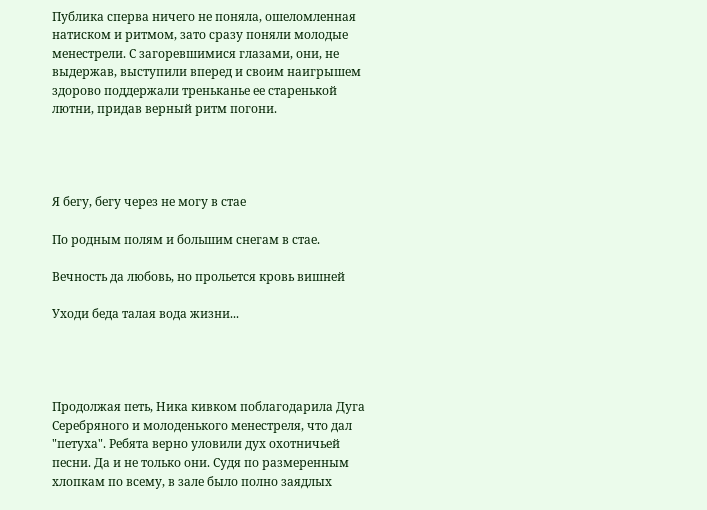Публика сперва ничего не поняла, ошеломленная натиском и ритмом, зато сразу поняли молодые менестрели. С загоревшимися глазами, они, не выдержав, выступили вперед и своим наигрышем здорово поддержали треньканье ее старенькой лютни, придав верный ритм погони.




Я бегу, бегу через не могу в стае

По родным полям и большим снегам в стае.

Вечность да любовь, но прольется кровь вишней

Уходи беда талая вода жизни...




Продолжая петь, Ника кивком поблагодарила Дуга Серебряного и молоденького менестреля, что дал "петуха". Ребята верно уловили дух охотничьей песни. Да и не только они. Судя по размеренным хлопкам по всему, в зале было полно заядлых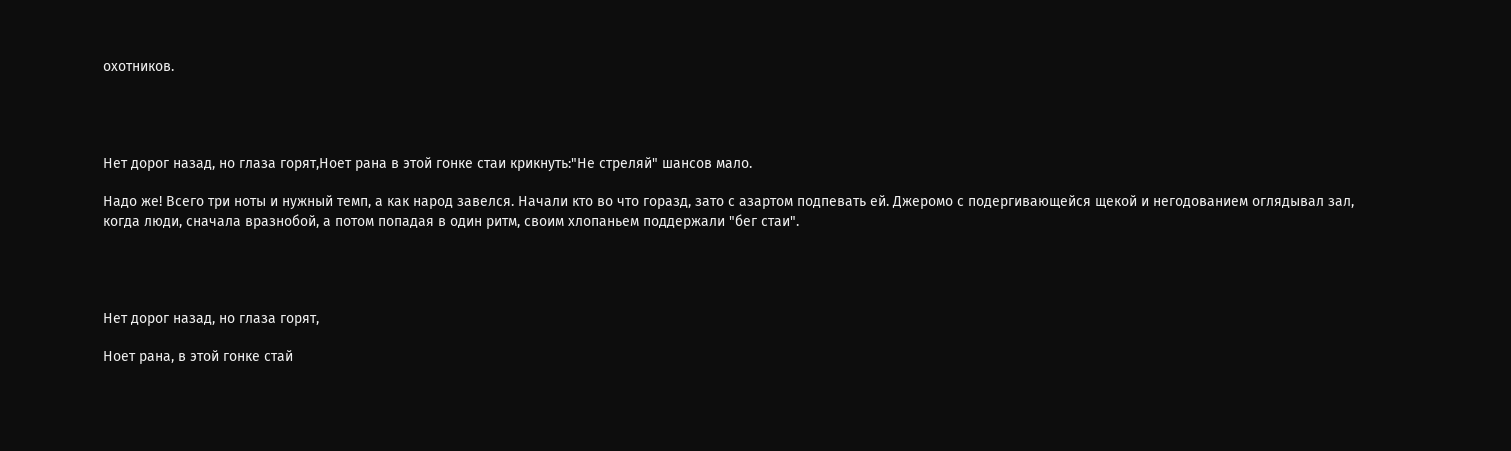охотников.




Нет дорог назад, но глаза горят,Ноет рана в этой гонке стаи крикнуть:"Не стреляй" шансов мало.

Надо же! Всего три ноты и нужный темп, а как народ завелся. Начали кто во что горазд, зато с азартом подпевать ей. Джеромо с подергивающейся щекой и негодованием оглядывал зал, когда люди, сначала вразнобой, а потом попадая в один ритм, своим хлопаньем поддержали "бег стаи".




Нет дорог назад, но глаза горят,

Ноет рана, в этой гонке стай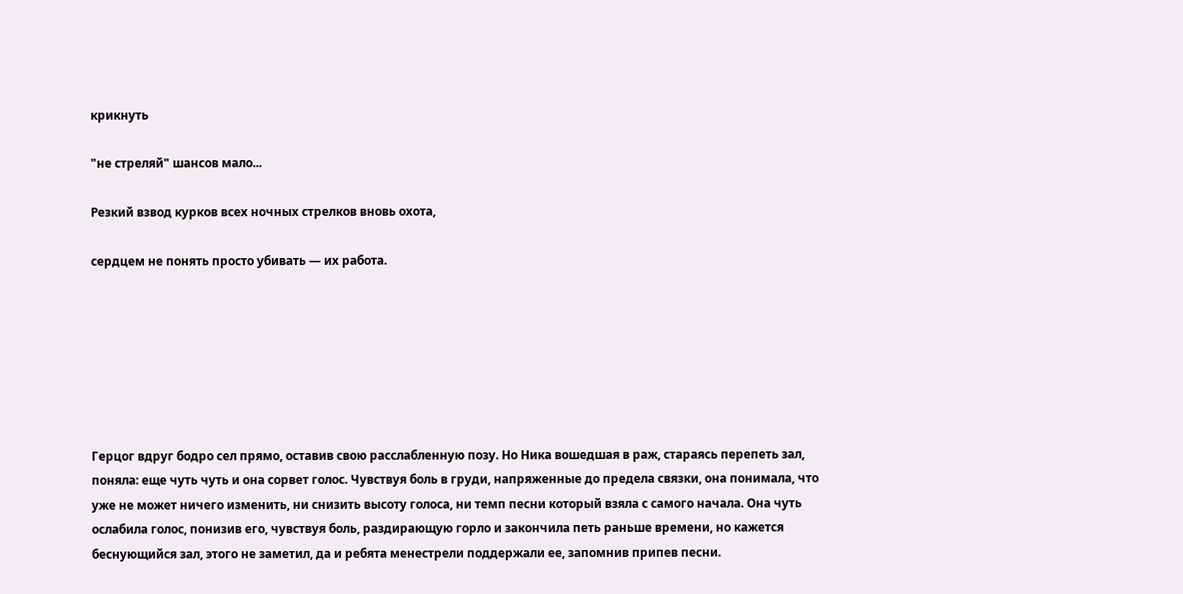крикнуть

"не стреляй" шансов мало...

Резкий взвод курков всех ночных стрелков вновь охота,

сердцем не понять просто убивать — их работа.







Герцог вдруг бодро сел прямо, оставив свою расслабленную позу. Но Ника вошедшая в раж, стараясь перепеть зал, поняла: еще чуть чуть и она сорвет голос. Чувствуя боль в груди, напряженные до предела связки, она понимала, что уже не может ничего изменить, ни снизить высоту голоса, ни темп песни который взяла с самого начала. Она чуть ослабила голос, понизив его, чувствуя боль, раздирающую горло и закончила петь раньше времени, но кажется беснующийся зал, этого не заметил, да и ребята менестрели поддержали ее, запомнив припев песни.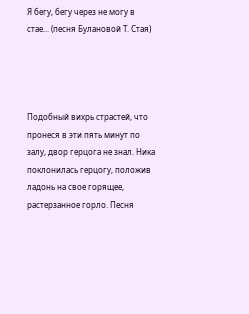Я бегу, бегу через не могу в стае... (песня Булановой Т. Стая)




Подобный вихрь страстей, что пронеся в эти пять минут по залу, двор герцога не знал. Ника поклонилась герцогу, положив ладонь на свое горящее, растерзанное горло. Песня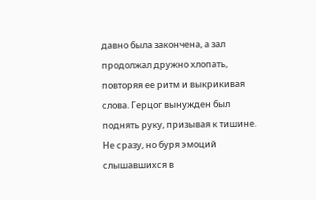давно была закончена, а зал продолжал дружно хлопать, повторяя ее ритм и выкрикивая слова. Герцог вынужден был поднять руку, призывая к тишине. Не сразу, но буря эмоций слышавшихся в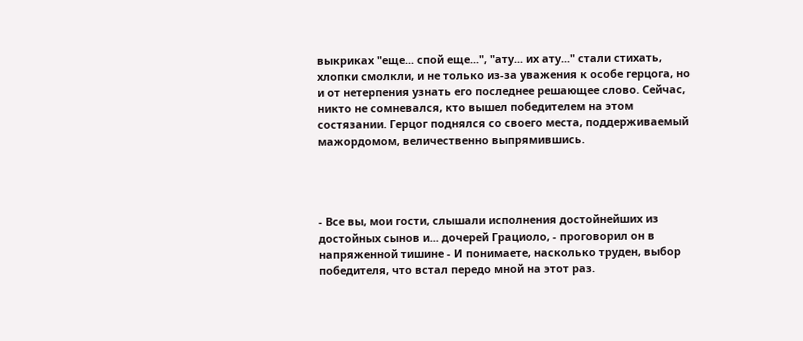выкриках "еще... спой еще...", "ату... их ату..." стали стихать, хлопки смолкли, и не только из-за уважения к особе герцога, но и от нетерпения узнать его последнее решающее слово. Сейчас, никто не сомневался, кто вышел победителем на этом состязании. Герцог поднялся со своего места, поддерживаемый мажордомом, величественно выпрямившись.




- Все вы, мои гости, слышали исполнения достойнейших из достойных сынов и... дочерей Грациоло, - проговорил он в напряженной тишине - И понимаете, насколько труден, выбор победителя, что встал передо мной на этот раз.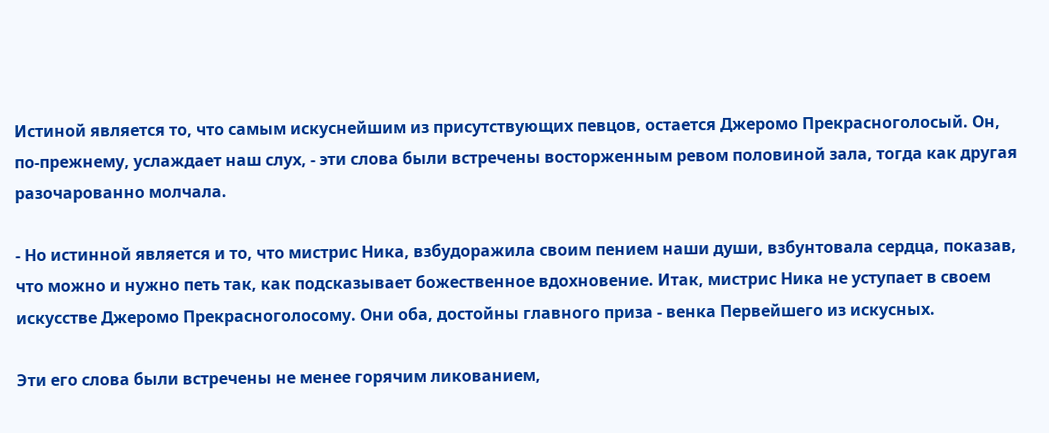Истиной является то, что самым искуснейшим из присутствующих певцов, остается Джеромо Прекрасноголосый. Он, по-прежнему, услаждает наш слух, - эти слова были встречены восторженным ревом половиной зала, тогда как другая разочарованно молчала.

- Но истинной является и то, что мистрис Ника, взбудоражила своим пением наши души, взбунтовала сердца, показав, что можно и нужно петь так, как подсказывает божественное вдохновение. Итак, мистрис Ника не уступает в своем искусстве Джеромо Прекрасноголосому. Они оба, достойны главного приза - венка Первейшего из искусных.

Эти его слова были встречены не менее горячим ликованием,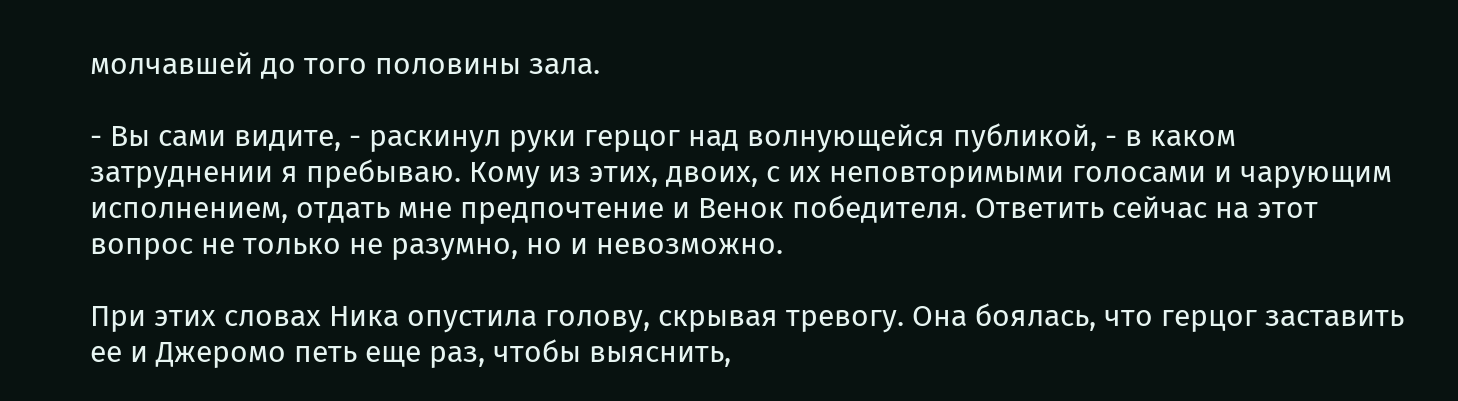молчавшей до того половины зала.

- Вы сами видите, - раскинул руки герцог над волнующейся публикой, - в каком затруднении я пребываю. Кому из этих, двоих, с их неповторимыми голосами и чарующим исполнением, отдать мне предпочтение и Венок победителя. Ответить сейчас на этот вопрос не только не разумно, но и невозможно.

При этих словах Ника опустила голову, скрывая тревогу. Она боялась, что герцог заставить ее и Джеромо петь еще раз, чтобы выяснить,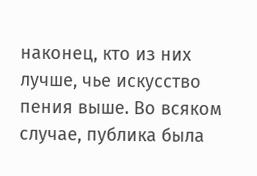наконец, кто из них лучше, чье искусство пения выше. Во всяком случае, публика была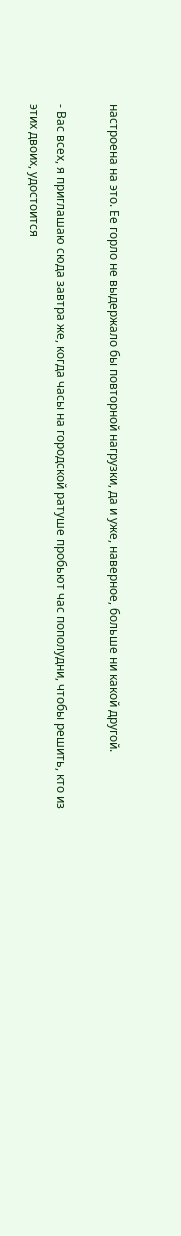настроена на это. Ее горло не выдержало бы повторной нагрузки, да и уже, наверное, больше ни какой другой.

- Вас всех, я приглашаю сюда завтра же, когда часы на городской ратуше пробьют час пополудни, чтобы решить, кто из этих двоих, удостоится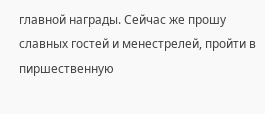главной награды. Сейчас же прошу славных гостей и менестрелей, пройти в пиршественную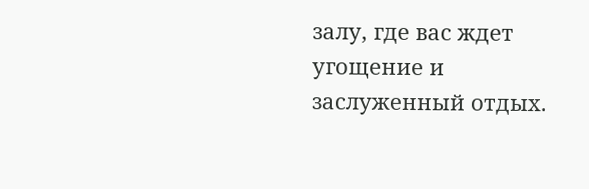залу, где вас ждет угощение и заслуженный отдых.